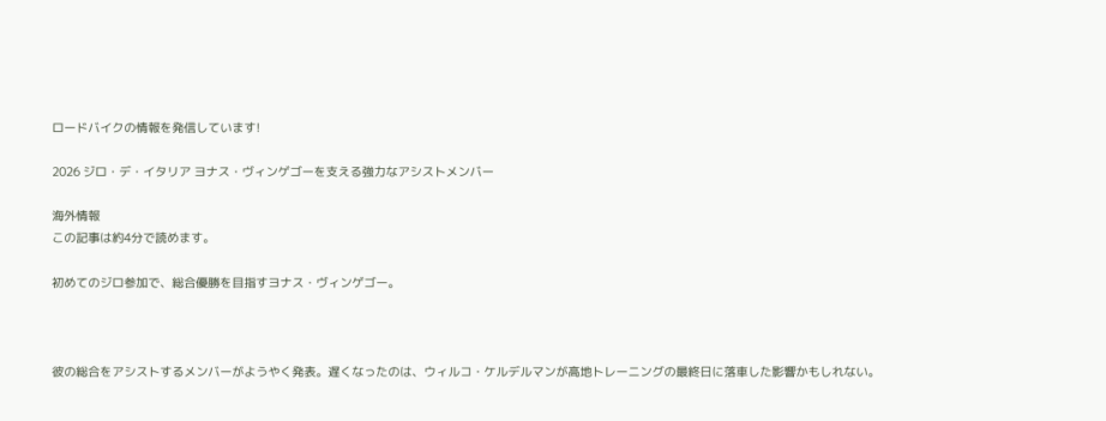ロードバイクの情報を発信しています!

2026 ジロ・デ・イタリア ヨナス・ヴィンゲゴーを支える強力なアシストメンバー

海外情報
この記事は約4分で読めます。

初めてのジロ参加で、総合優勝を目指すヨナス・ヴィンゲゴー。



彼の総合をアシストするメンバーがようやく発表。遅くなったのは、ウィルコ・ケルデルマンが高地トレーニングの最終日に落車した影響かもしれない。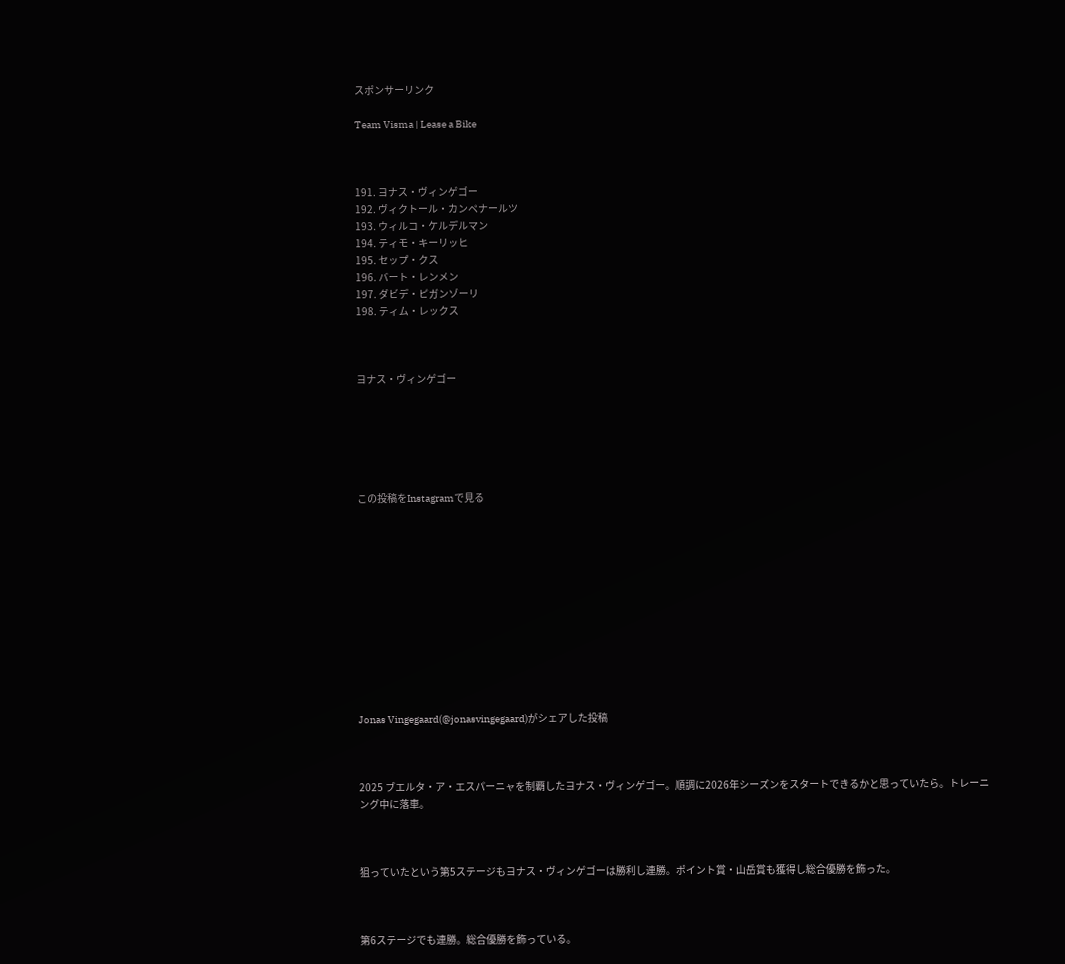スポンサーリンク

Team Visma | Lease a Bike



191. ヨナス・ヴィンゲゴー
192. ヴィクトール・カンペナールツ
193. ウィルコ・ケルデルマン
194. ティモ・キーリッヒ
195. セップ・クス
196. バート・レンメン
197. ダビデ・ピガンゾーリ
198. ティム・レックス



ヨナス・ヴィンゲゴー






この投稿をInstagramで見る












Jonas Vingegaard(@jonasvingegaard)がシェアした投稿



2025 ブエルタ・ア・エスパーニャを制覇したヨナス・ヴィンゲゴー。順調に2026年シーズンをスタートできるかと思っていたら。トレーニング中に落車。



狙っていたという第5ステージもヨナス・ヴィンゲゴーは勝利し連勝。ポイント賞・山岳賞も獲得し総合優勝を飾った。



第6ステージでも連勝。総合優勝を飾っている。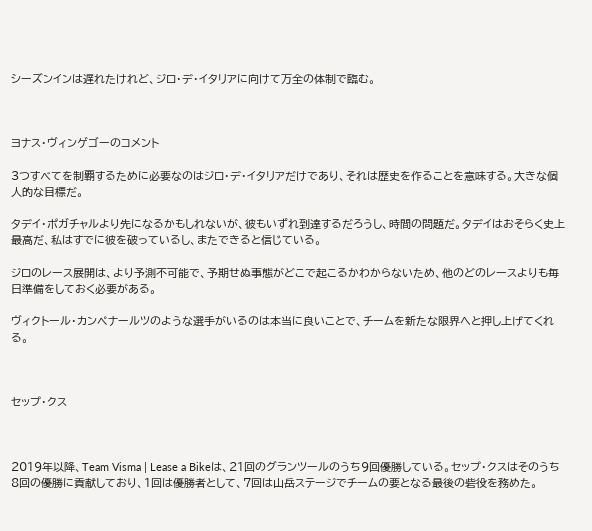シーズンインは遅れたけれど、ジロ・デ・イタリアに向けて万全の体制で臨む。



ヨナス・ヴィンゲゴーのコメント

3つすべてを制覇するために必要なのはジロ・デ・イタリアだけであり、それは歴史を作ることを意味する。大きな個人的な目標だ。

タデイ・ポガチャルより先になるかもしれないが、彼もいずれ到達するだろうし、時間の問題だ。タデイはおそらく史上最高だ、私はすでに彼を破っているし、またできると信じている。

ジロのレース展開は、より予測不可能で、予期せぬ事態がどこで起こるかわからないため、他のどのレースよりも毎日準備をしておく必要がある。

ヴィクトール・カンペナールツのような選手がいるのは本当に良いことで、チームを新たな限界へと押し上げてくれる。



セップ・クス



2019年以降、Team Visma | Lease a Bikeは、21回のグランツールのうち9回優勝している。セップ・クスはそのうち8回の優勝に貢献しており、1回は優勝者として、7回は山岳ステージでチームの要となる最後の砦役を務めた。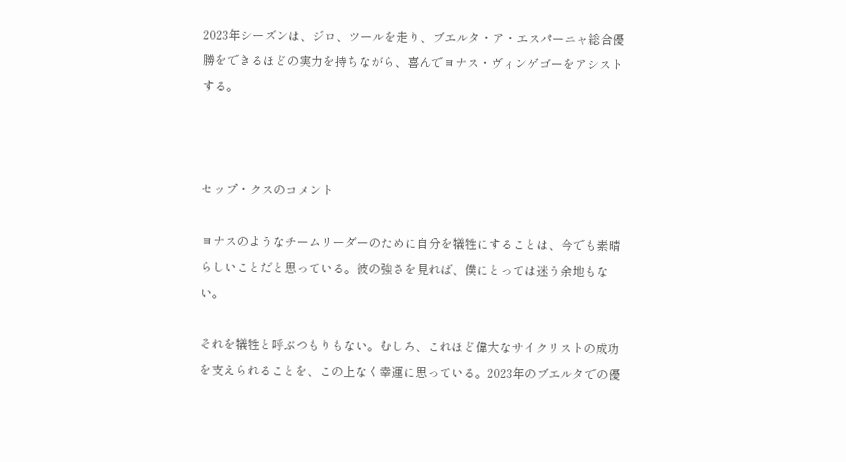2023年シーズンは、ジロ、ツールを走り、ブエルタ・ア・エスパーニャ総合優勝をできるほどの実力を持ちながら、喜んでヨナス・ヴィンゲゴーをアシストする。



セップ・クスのコメント

ヨナスのようなチームリーダーのために自分を犠牲にすることは、今でも素晴らしいことだと思っている。彼の強さを見れば、僕にとっては迷う余地もない。

それを犠牲と呼ぶつもりもない。むしろ、これほど偉大なサイクリストの成功を支えられることを、この上なく幸運に思っている。2023年のブエルタでの優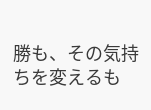勝も、その気持ちを変えるも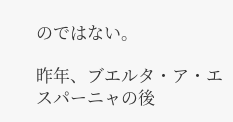のではない。

昨年、ブエルタ・ア・エスパーニャの後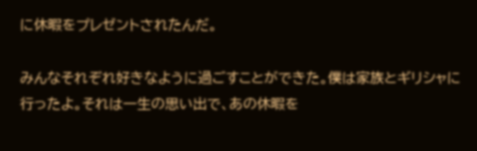に休暇をプレゼントされたんだ。

みんなそれぞれ好きなように過ごすことができた。僕は家族とギリシャに行ったよ。それは一生の思い出で、あの休暇を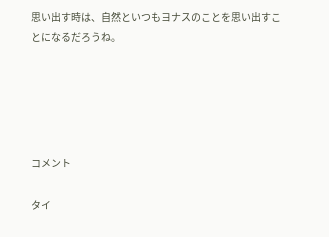思い出す時は、自然といつもヨナスのことを思い出すことになるだろうね。





コメント

タイ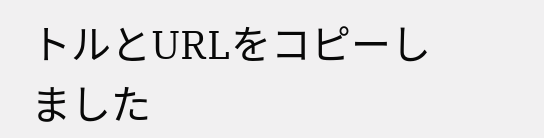トルとURLをコピーしました